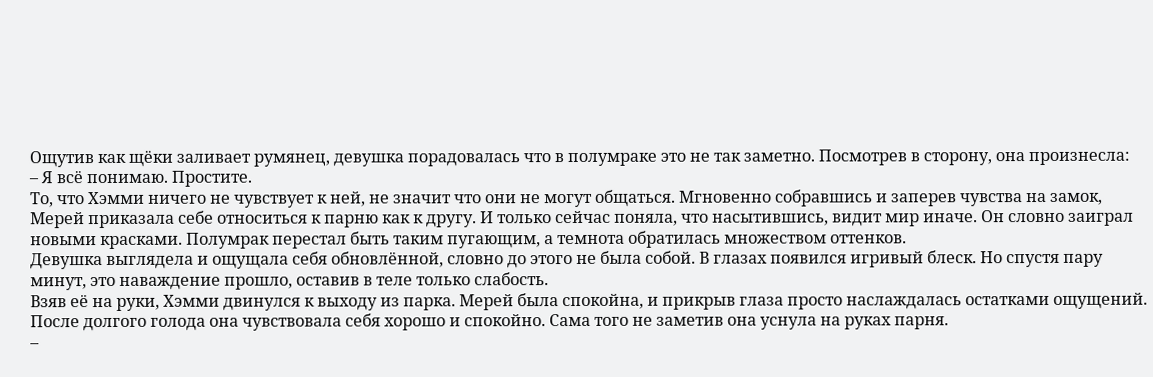Ощутив как щёки заливает румянец, девушка порадовалась что в полумраке это не так заметно. Посмотрев в сторону, она произнесла:
– Я всё понимаю. Простите.
То, что Хэмми ничего не чувствует к ней, не значит что они не могут общаться. Мгновенно собравшись и заперев чувства на замок, Мерей приказала себе относиться к парню как к другу. И только сейчас поняла, что насытившись, видит мир иначе. Он словно заиграл новыми красками. Полумрак перестал быть таким пугающим, а темнота обратилась множеством оттенков.
Девушка выглядела и ощущала себя обновлённой, словно до этого не была собой. В глазах появился игривый блеск. Но спустя пару минут, это наваждение прошло, оставив в теле только слабость.
Взяв её на руки, Хэмми двинулся к выходу из парка. Мерей была спокойна, и прикрыв глаза просто наслаждалась остатками ощущений. После долгого голода она чувствовала себя хорошо и спокойно. Сама того не заметив она уснула на руках парня.
–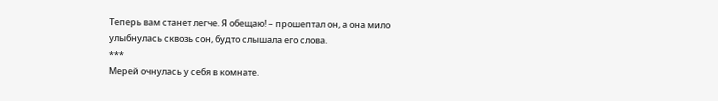Теперь вам станет легче. Я обещаю! – прошептал он, а она мило улыбнулась сквозь сон, будто слышала его слова.
***
Мерей очнулась у себя в комнате.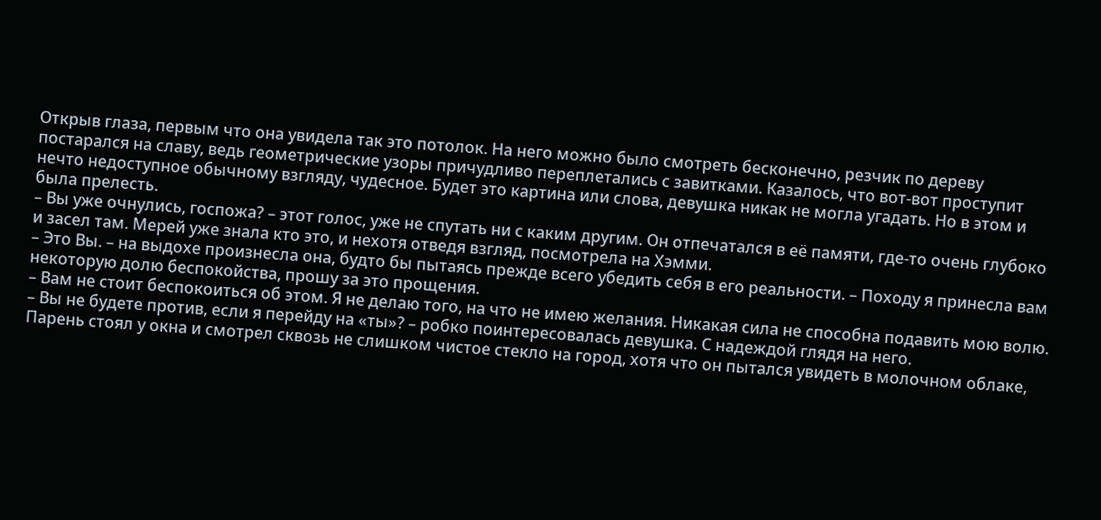Открыв глаза, первым что она увидела так это потолок. На него можно было смотреть бесконечно, резчик по дереву постарался на славу, ведь геометрические узоры причудливо переплетались с завитками. Казалось, что вот-вот проступит нечто недоступное обычному взгляду, чудесное. Будет это картина или слова, девушка никак не могла угадать. Но в этом и была прелесть.
– Вы уже очнулись, госпожа? – этот голос, уже не спутать ни с каким другим. Он отпечатался в её памяти, где-то очень глубоко и засел там. Мерей уже знала кто это, и нехотя отведя взгляд, посмотрела на Хэмми.
– Это Вы. – на выдохе произнесла она, будто бы пытаясь прежде всего убедить себя в его реальности. – Походу я принесла вам некоторую долю беспокойства, прошу за это прощения.
– Вам не стоит беспокоиться об этом. Я не делаю того, на что не имею желания. Никакая сила не способна подавить мою волю.
– Вы не будете против, если я перейду на «ты»? – робко поинтересовалась девушка. С надеждой глядя на него.
Парень стоял у окна и смотрел сквозь не слишком чистое стекло на город, хотя что он пытался увидеть в молочном облаке,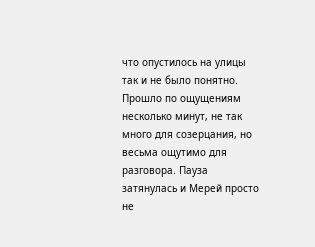что опустилось на улицы так и не было понятно. Прошло по ощущениям несколько минут, не так много для созерцания, но весьма ощутимо для разговора. Пауза затянулась и Мерей просто не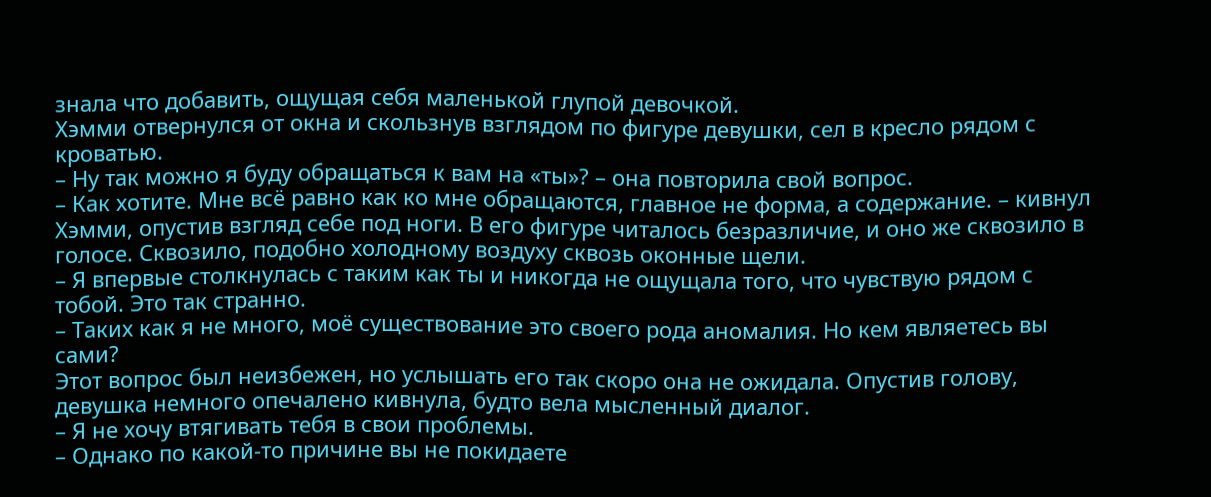знала что добавить, ощущая себя маленькой глупой девочкой.
Хэмми отвернулся от окна и скользнув взглядом по фигуре девушки, сел в кресло рядом с кроватью.
– Ну так можно я буду обращаться к вам на «ты»? – она повторила свой вопрос.
– Как хотите. Мне всё равно как ко мне обращаются, главное не форма, а содержание. – кивнул Хэмми, опустив взгляд себе под ноги. В его фигуре читалось безразличие, и оно же сквозило в голосе. Сквозило, подобно холодному воздуху сквозь оконные щели.
– Я впервые столкнулась с таким как ты и никогда не ощущала того, что чувствую рядом с тобой. Это так странно.
– Таких как я не много, моё существование это своего рода аномалия. Но кем являетесь вы сами?
Этот вопрос был неизбежен, но услышать его так скоро она не ожидала. Опустив голову, девушка немного опечалено кивнула, будто вела мысленный диалог.
– Я не хочу втягивать тебя в свои проблемы.
– Однако по какой-то причине вы не покидаете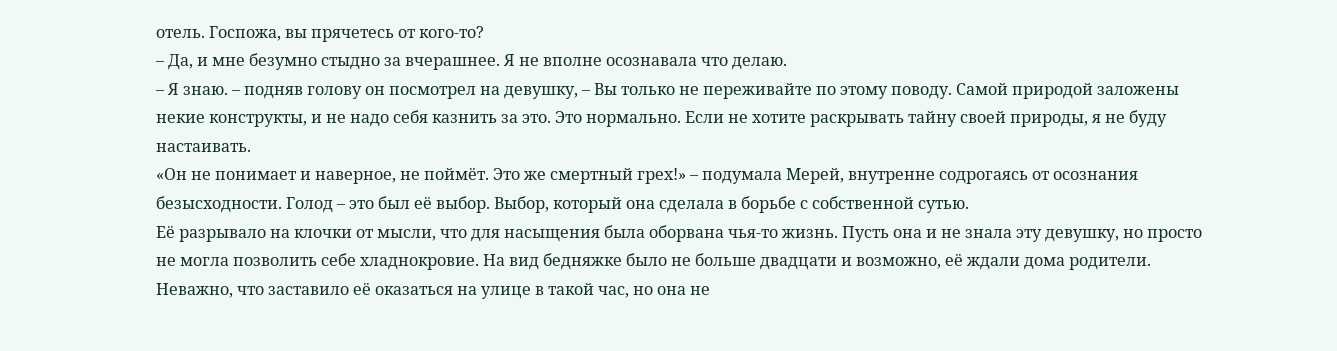отель. Госпожа, вы прячетесь от кого-то?
– Да, и мне безумно стыдно за вчерашнее. Я не вполне осознавала что делаю.
– Я знаю. – подняв голову он посмотрел на девушку, – Вы только не переживайте по этому поводу. Самой природой заложены некие конструкты, и не надо себя казнить за это. Это нормально. Если не хотите раскрывать тайну своей природы, я не буду настаивать.
«Он не понимает и наверное, не поймёт. Это же смертный грех!» – подумала Мерей, внутренне содрогаясь от осознания безысходности. Голод – это был её выбор. Выбор, который она сделала в борьбе с собственной сутью.
Её разрывало на клочки от мысли, что для насыщения была оборвана чья-то жизнь. Пусть она и не знала эту девушку, но просто не могла позволить себе хладнокровие. На вид бедняжке было не больше двадцати и возможно, её ждали дома родители. Неважно, что заставило её оказаться на улице в такой час, но она не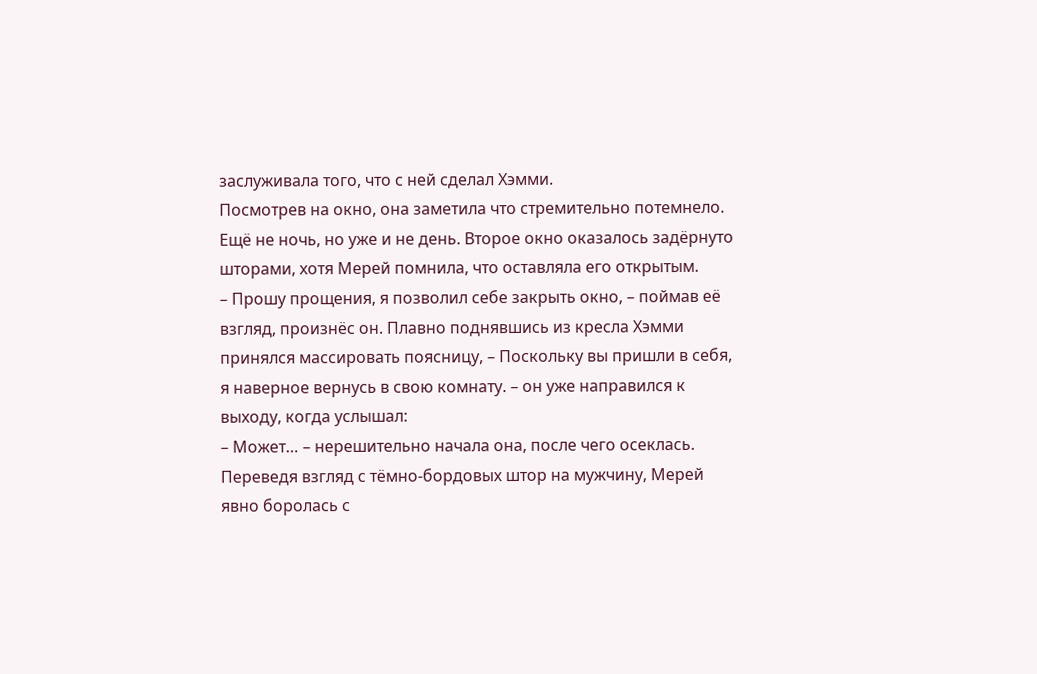заслуживала того, что с ней сделал Хэмми.
Посмотрев на окно, она заметила что стремительно потемнело. Ещё не ночь, но уже и не день. Второе окно оказалось задёрнуто шторами, хотя Мерей помнила, что оставляла его открытым.
– Прошу прощения, я позволил себе закрыть окно, – поймав её взгляд, произнёс он. Плавно поднявшись из кресла Хэмми принялся массировать поясницу, – Поскольку вы пришли в себя, я наверное вернусь в свою комнату. – он уже направился к выходу, когда услышал:
– Может… – нерешительно начала она, после чего осеклась. Переведя взгляд с тёмно-бордовых штор на мужчину, Мерей явно боролась с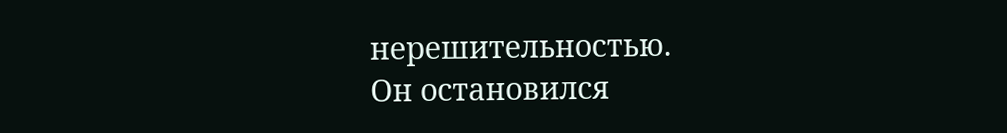нерешительностью.
Он остановился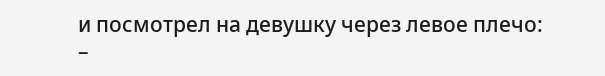и посмотрел на девушку через левое плечо:
–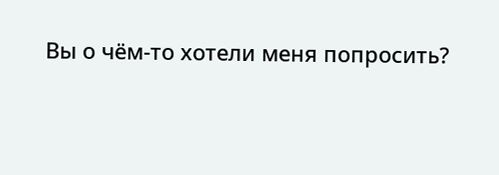Вы о чём-то хотели меня попросить?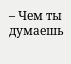– Чем ты думаешь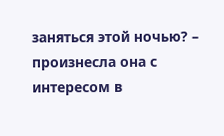заняться этой ночью? – произнесла она с интересом в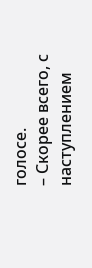голосе.
– Скорее всего, с наступлением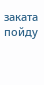заката пойду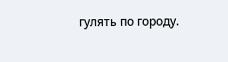гулять по городу.